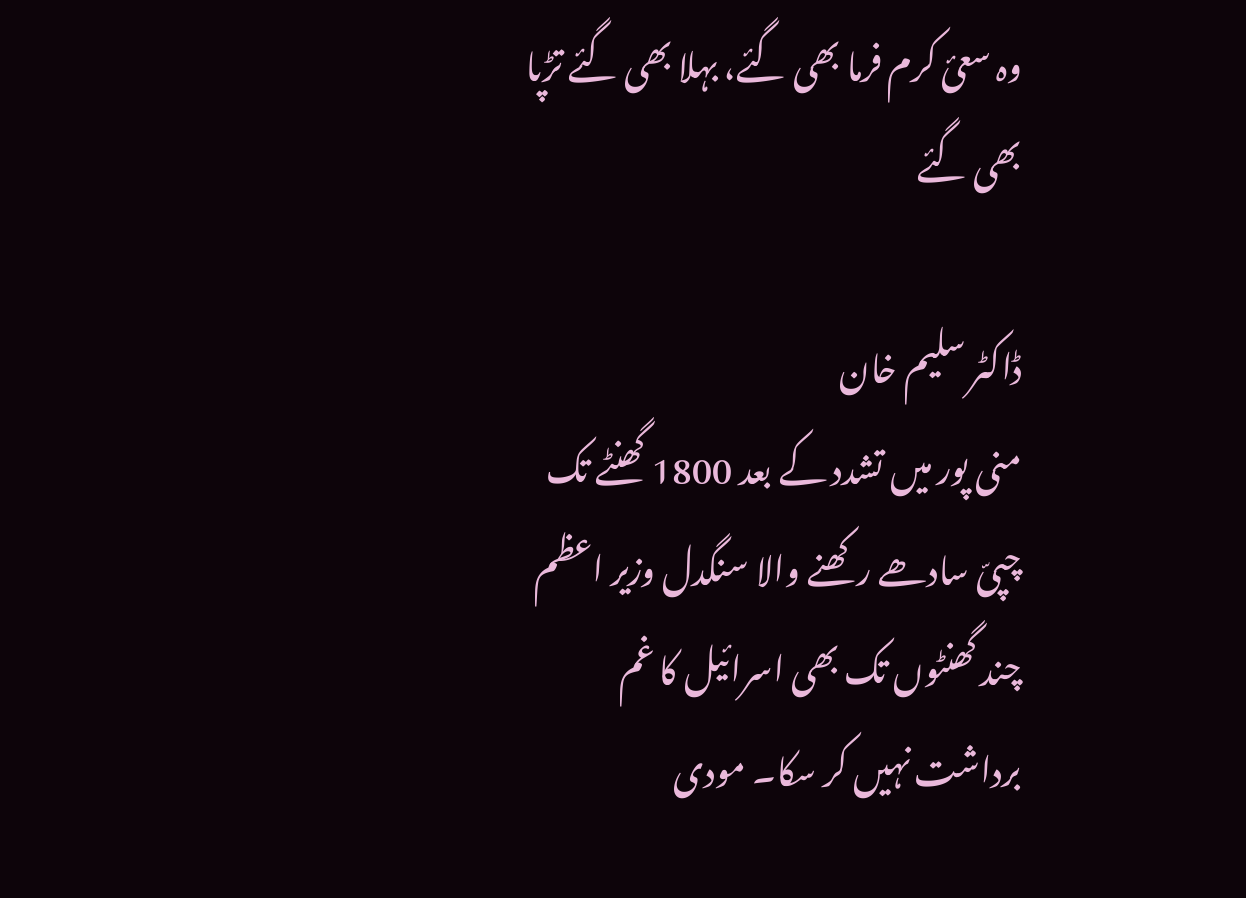وہ سعیٔ کرم فرما بھی گئے، بہلا بھی گئے تڑپا بھی گئے

ڈاکٹر سلیم خان
منی پور میں تشدد کے بعد 1800 گھنٹے تک چپیّ سادھے رکھنے والا سنگدل وزیر اعظم چند گھنٹوں تک بھی اسرائیل کا غم برداشت نہیں کر سکا۔ مودی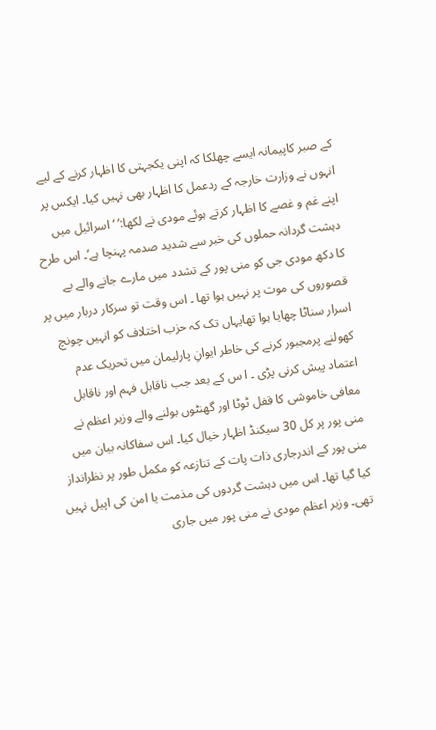کے صبر کاپیمانہ ایسے چھلکا کہ اپنی یکجہتی کا اظہار کرنے کے لیے انہوں نے وزارت خارجہ کے ردعمل کا اظہار بھی نہیں کیا۔ ایکس پر اپنے غم و غصے کا اظہار کرتے ہوئے مودی نے لکھا:’ ‘ اسرائیل میں دہشت گردانہ حملوں کی خبر سے شدید صدمہ پہنچا ہے‘۔ اس طرح کا دکھ مودی جی کو منی پور کے تشدد میں مارے جانے والے بے قصوروں کی موت پر نہیں ہوا تھا ۔ اس وقت تو سرکار دربار میں پر اسرار سناٹا چھایا ہوا تھایہاں تک کہ حزب اختلاف کو انہیں چونچ کھولنے پرمجبور کرنے کی خاطر ایوانِ پارلیمان میں تحریک عدم اعتماد پیش کرنی پڑی ۔ ا س کے بعد جب ناقابل فہم اور ناقابل معافی خاموشی کا قفل ٹوٹا اور گھنٹوں بولنے والے وزیر اعظم نے منی پور پر کل 30 سیکنڈ اظہار خیال کیا۔ اس سفاکانہ بیان میں منی پور کے اندرجاری ذات پات کے تنازعہ کو مکمل طور پر نظرانداز کیا گیا تھا۔ اس میں دہشت گردوں کی مذمت یا امن کی اپیل نہیں تھی۔ وزیر اعظم مودی نے منی پور میں جاری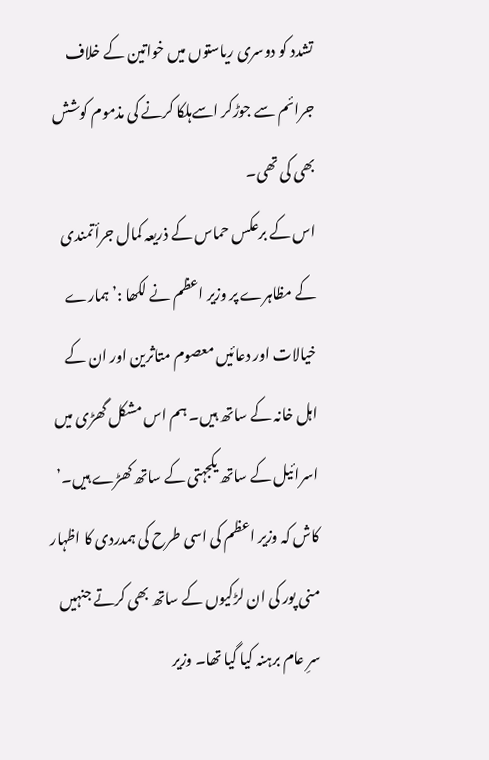تشدد کو دوسری ریاستوں میں خواتین کے خلاف جرائم سے جوڑکر اسےہلکا کرنے کی مذموم کوشش بھی کی تھی۔
اس کے برعکس حماس کے ذریعہ کمال جرأتمندی کے مظاہرے پر وزیر اعظم نے لکھا :’ہمارے خیالات اور دعائیں معصوم متاثرین اور ان کے اہل خانہ کے ساتھ ہیں۔ ہم اس مشکل گھڑی میں اسرائیل کے ساتھ یکجہتی کے ساتھ کھڑے ہیں۔’ کاش کہ وزیر اعظم کی اسی طرح کی ہمدردی کا اظہار منی پور کی ان لڑکیوں کے ساتھ بھی کرتے جنہیں سرِ عام برہنہ کیا گیا تھا۔ وزیر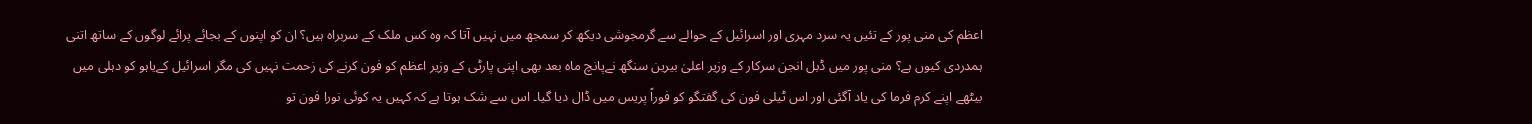اعظم کی منی پور کے تئیں یہ سرد مہری اور اسرائیل کے حوالے سے گرمجوشی دیکھ کر سمجھ میں نہیں آتا کہ وہ کس ملک کے سربراہ ہیں؟ ان کو اپنوں کے بجائے پرائے لوگوں کے ساتھ اتنی ہمدردی کیوں ہے؟ منی پور میں ڈبل انجن سرکار کے وزیر اعلیٰ بیرین سنگھ نےپانچ ماہ بعد بھی اپنی پارٹی کے وزیر اعظم کو فون کرنے کی زحمت نہیں کی مگر اسرائیل کےیاہو کو دہلی میں بیٹھے اپنے کرم فرما کی یاد آگئی اور اس ٹیلی فون کی گفتگو کو فوراً پریس میں ڈال دیا گیا۔ اس سے شک ہوتا ہے کہ کہیں یہ کوئی نورا فون تو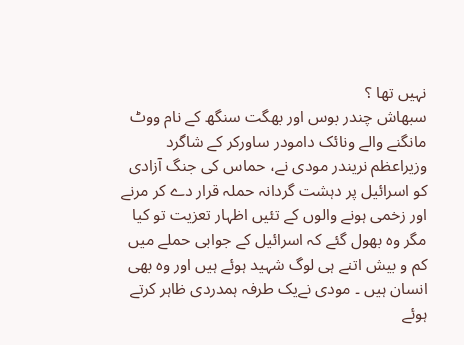نہیں تھا ؟
سبھاش چندر بوس اور بھگت سنگھ کے نام ووٹ مانگنے والے ونائک دامودر ساورکر کے شاگرد وزیراعظم نریندر مودی نے، حماس کی جنگ آزادی کو اسرائیل پر دہشت گردانہ حملہ قرار دے کر مرنے اور زخمی ہونے والوں کے تئیں اظہار تعزیت تو کیا مگر وہ بھول گئے کہ اسرائیل کے جوابی حملے میں کم و بیش اتنے ہی لوگ شہید ہوئے ہیں اور وہ بھی انسان ہیں ۔ مودی نےیک طرفہ ہمدردی ظاہر کرتے ہوئے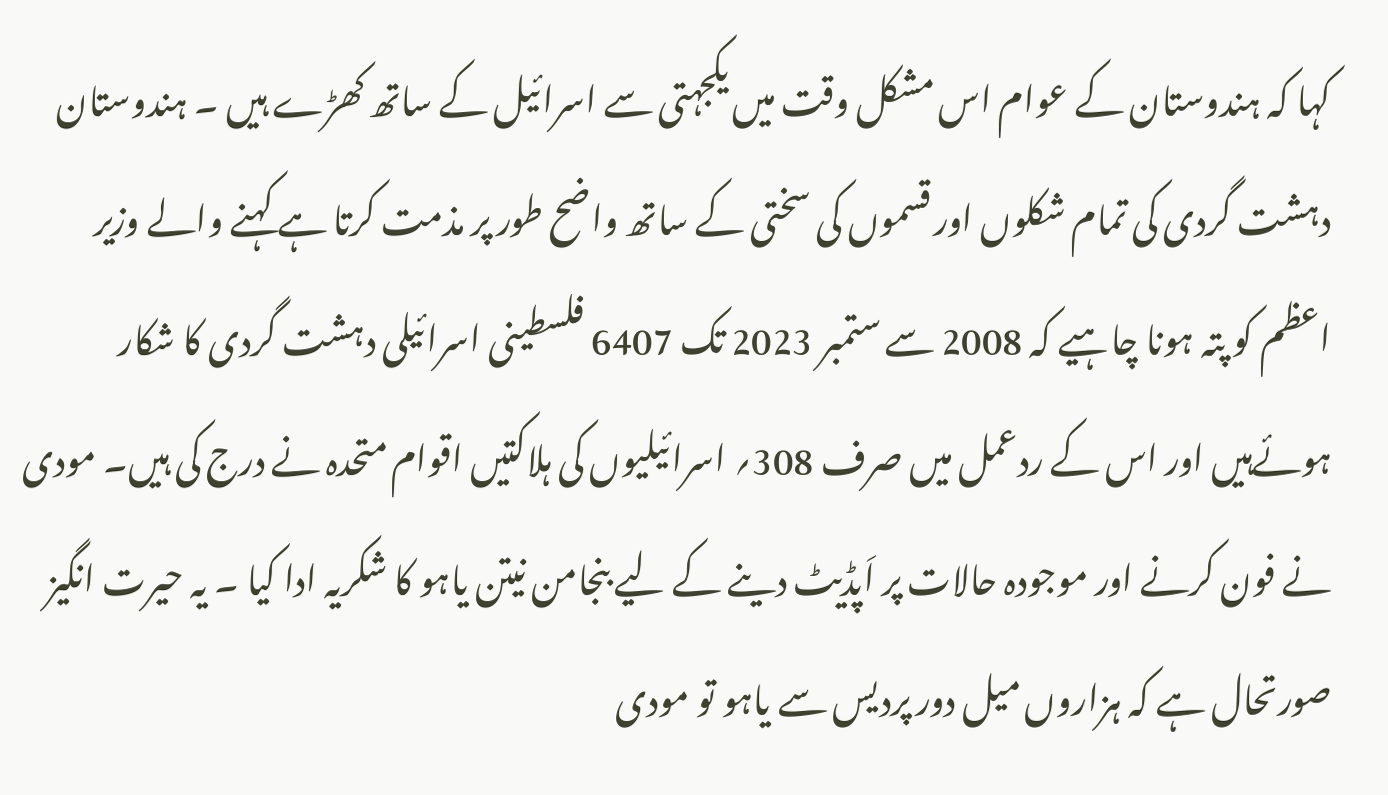کہا کہ ہندوستان کے عوام اس مشکل وقت میں یکجہتی سے اسرائیل کے ساتھ کھڑے ہیں ۔ ہندوستان دہشت گردی کی تمام شکلوں اور قسموں کی سختی کے ساتھ واضح طور پر مذمت کرتا ہے کہنے والے وزیر اعظم کو پتہ ہونا چاہیے کہ 2008 سے ستمبر 2023 تک 6407 فلسطینی اسرائیلی دہشت گردی کا شکار ہوئےہیں اور اس کے ردعمل میں صرف 308؍ اسرائیلیوں کی ہلاکتیں اقوام متحدہ نے درج کی ہیں۔ مودی نے فون کرنے اور موجودہ حالات پر اَپڈیٹ دینے کے لیے بنجامن نیتن یاہو کا شکریہ ادا کیا ۔ یہ حیرت انگیز صورتحال ہے کہ ہزاروں میل دور پردیس سے یاہو تو مودی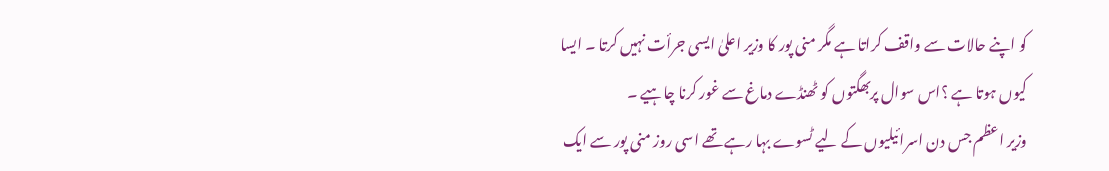کو اپنے حالات سے واقف کراتا ہے مگر منی پور کا وزیر اعلیٰ ایسی جرأت نہیں کرتا ۔ ایسا کیوں ہوتا ہے ؟اس سوال پربھگتوں کو ٹھنڈے دماغ سے غور کرنا چاہیے ۔
وزیر اعظم جس دن اسرائیلیوں کے لیے ٹسوے بہا رہے تھے اسی روز منی پور سے ایک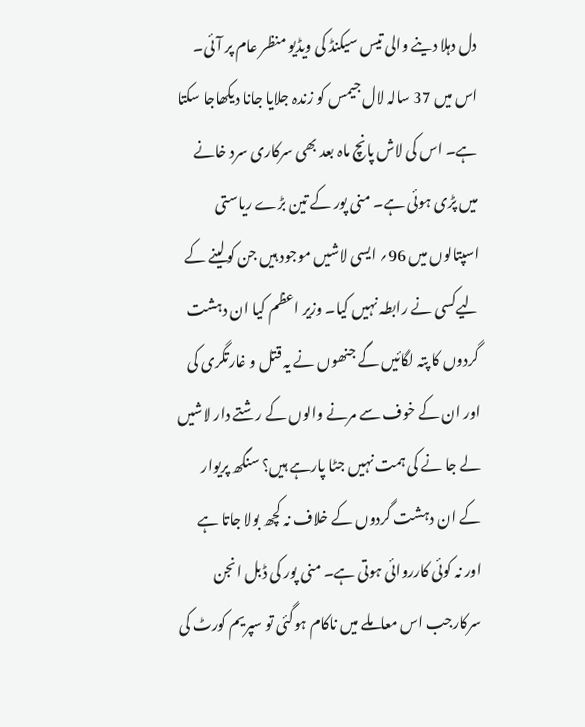دل دہلا دینے والی تیس سیکنڈ کی ویڈیو منظر عام پر آئی۔ اس میں 37 سالہ لال جیمس کو زندہ جلایا جانا دیکھاجا سکتا ہے۔ اس کی لاش پانچ ماہ بعد بھی سرکاری سرد خانے میں پڑی ہوئی ہے۔ منی پور کے تین بڑے ریاستی اسپتالوں میں 96؍ ایسی لاشیں موجود ہیں جن کولینے کے لیےکسی نے رابطہ نہیں کیا۔ وزیر اعظم کیا ان دہشت گردوں کا پتہ لگائیں گے جنھوں نے یہ قتل و غارتگری کی اور ان کے خوف سے مرنے والوں کے رشتے دار لاشیں لے جا نے کی ہمت نہیں جٹا پارہے ہیں؟ سنگھ پریوار کے ان دہشت گردوں کے خلاف نہ کچھ بولا جاتا ہے اور نہ کوئی کارروائی ہوتی ہے۔ منی پور کی ڈبل انجن سرکارجب اس معاملے میں ناکام ہوگئی تو سپریم کورٹ کی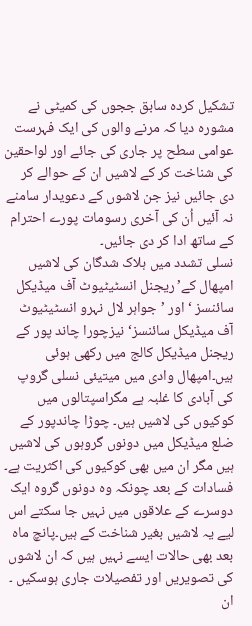تشکیل کردہ سابق ججوں کی کمیٹی نے مشورہ دیا کہ مرنے والوں کی ایک فہرست عوامی سطح پر جاری کی جائے اور لواحقین کی شناخت کر کے لاشیں ان کے حوالے کر دی جائیں نیز جن لاشوں کے دعویدار سامنے نہ آئیں اُن کی آخری رسومات پورے احترام کے ساتھ ادا کر دی جائیں۔
نسلی تشدد میں ہلاک شدگان کی لاشیں امپھال کے’ریجنل انسٹیٹیوٹ آف میڈیکل سائنسز ‘ اور ’جواہر لال نہرو انسٹیٹیوٹ آف میڈیکل سائنسز‘ نیزچورا چاند پور کے ریجنل میڈیکل کالج میں رکھی ہوئی ہیں۔امپھال وادی میں میتیئی نسلی گروپ کی آبادی کا غلبہ ہے مگراسپتالوں میں کوکیوں کی لاشیں ہیں۔ چوڑا چاندپور کے ضلع میڈیکل میں دونوں گروہوں کی لاشیں ہیں مگر ان میں بھی کوکیوں کی اکثریت ہے۔ فسادات کے بعد چونکہ وہ دونوں گروہ ایک دوسرے کے علاقوں میں نہیں جا سکتے اس لیے یہ لاشیں بغیر شناخت کے ہیں۔پانچ ماہ بعد بھی حالات ایسے نہیں ہیں کہ ان لاشوں کی تصویریں اور تفصیلات جاری ہوسکیں ۔ ان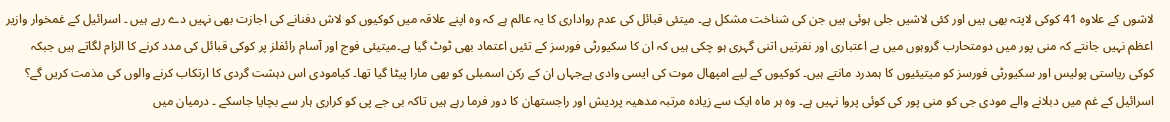لاشوں کے علاوہ 41 کوکی لاپتہ بھی ہیں اور کئی لاشیں جلی ہوئی ہیں جن کی شناخت مشکل ہے۔ میتئی قبائل کی عدم رواداری کا یہ عالم ہے کہ وہ اپنے علاقہ میں کوکیوں کو لاش دفنانے کی اجازت بھی نہیں دے رہے ہیں ۔ اسرائیل کے غمخوار وازیر اعظم نہیں جانتے کہ منی پور میں دومتحارب گروہوں میں بے اعتباری اور نفرتیں اتنی گہری ہو چکی ہیں کہ ان کا سکیورٹی فورسز کے تئیں اعتماد بھی ٹوٹ گیا ہے۔میتیئی فوج اور آسام رائفلز پر کوکی قبائل کی مدد کرنے کا الزام لگاتے ہیں جبکہ کوکی ریاستی پولیس اور سکیورٹی فورسز کو میتیئیوں کا ہمدرد مانتے ہیں۔ کوکیوں کے لیے امپھال موت کی ایسی وادی ہےجہاں ان کے رکن اسمبلی کو بھی مارا پیٹا گیا تھا۔ کیامودی اس دہشت گردی کا ارتکاب کرنے والوں کی مذمت کریں گے؟
اسرائیل کے غم میں دبلانے والے مودی جی کو منی پور کی کوئی پروا نہیں ہے۔ وہ ہر ماہ ایک سے زیادہ مرتبہ مدھیہ پردیش اور راجستھان کا دور فرما رہے ہیں تاکہ بی جے پی کو کراری ہار سے بچایا جاسکے ۔ درمیان میں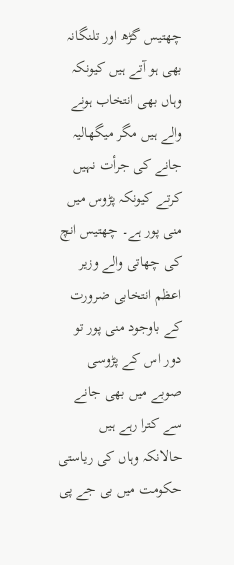چھتیس گڑھ اور تلنگانہ بھی ہو آتے ہیں کیونکہ وہاں بھی انتخاب ہونے والے ہیں مگر میگھالیہ جانے کی جرأت نہیں کرتے کیونکہ پڑوس میں منی پور ہے۔ چھتیس انچ کی چھاتی والے وزیر اعظم انتخابی ضرورت کے باوجود منی پور تو دور اس کے پڑوسی صوبے میں بھی جانے سے کترا رہے ہیں حالانکہ وہاں کی ریاستی حکومت میں بی جے پی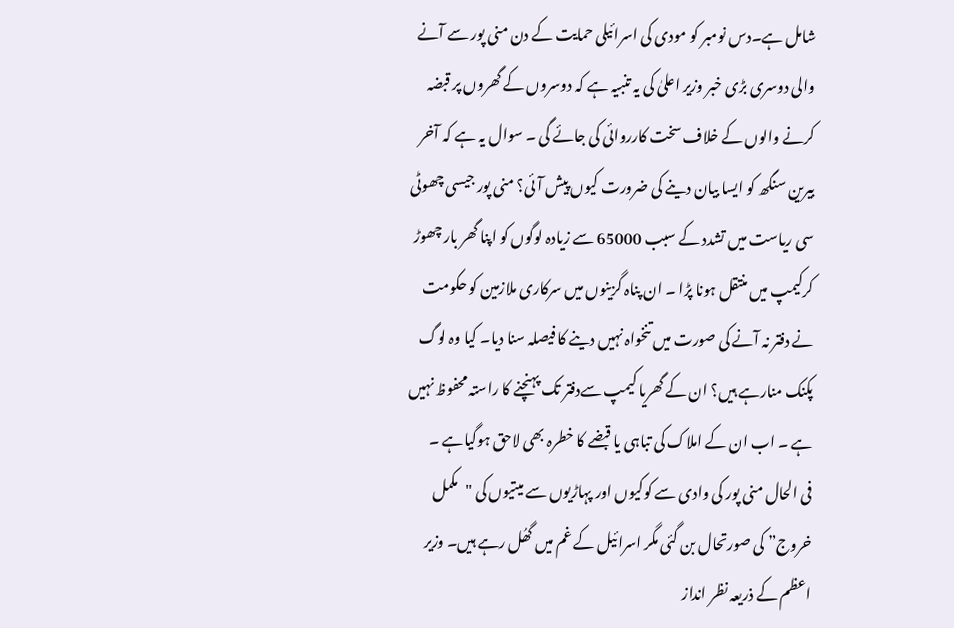شامل ہے۔دس نومبر کو مودی کی اسرائیلی حمایت کے دن منی پور سے آنے والی دوسری بڑی خبر وزیر اعلیٰ کی یہ تنبیہ ہے کہ دوسروں کے گھروں پر قبضہ کرنے والوں کے خلاف سخت کارروائی کی جائے گی ۔ سوال یہ ہے کہ آخر بیرین سنگھ کو ایسا بیان دینے کی ضرورت کیوں پیش آئی؟ منی پور جیسی چھوٹی سی ریاست میں تشدد کے سبب 65000 سے زیادہ لوگوں کو اپنا گھر بار چھوڑ کرکیمپ میں منتقل ہونا پڑا ۔ ان پناہ گزینوں میں سرکاری ملازمین کو حکومت نے دفتر نہ آنے کی صورت میں تنخواہ نہیں دینے کا فیصلہ سنا دیا۔ کیا وہ لوگ پکنک منارہے ہیں؟ ان کے گھریا کیمپ سےدفتر تک پہنچنے کا راستہ محفوظ نہیں ہے ۔ اب ان کے املاک کی تباہی یا قبضے کا خطرہ بھی لاحق ہوگیاہے ۔
فی الحال منی پور کی وادی سے کوکیوں اور پہاڑیوں سے میتیوں کی "مکمل خروج” کی صورتحال بن گئی مگر اسرائیل کے غم میں گھُل رہے ہیں۔ وزیر اعظم کے ذریعہ نظر انداز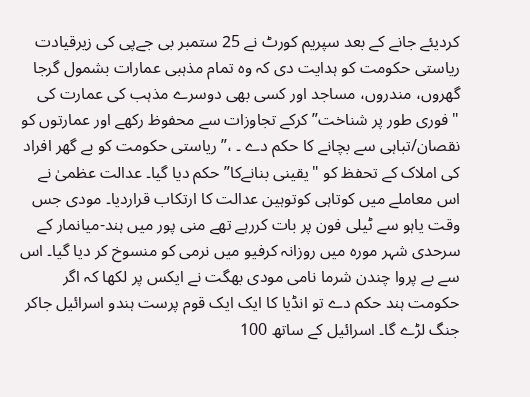کردیئے جانے کے بعد سپریم کورٹ نے 25 ستمبر بی جےپی کی زیرقیادت ریاستی حکومت کو ہدایت دی کہ وہ تمام مذہبی عمارات بشمول گرجا گھروں، مندروں، مساجد اور کسی بھی دوسرے مذہب کی عمارت کی "فوری طور پر شناخت” کرکے تجاوزات سے محفوظ رکھے اور عمارتوں کو نقصان/تباہی سے بچانے کا حکم دے ۔ ،” ریاستی حکومت کو بے گھر افراد کی املاک کے تحفظ کو "یقینی بنانےکا” حکم دیا گیا۔ عدالت عظمیٰ نے اس معاملے میں کوتاہی کوتوہین عدالت کا ارتکاب قراردیا۔ مودی جس وقت یاہو سے ٹیلی فون پر بات کررہے تھے منی پور میں ہند-میانمار کے سرحدی شہر مورہ میں روزانہ کرفیو میں نرمی کو منسوخ کر دیا گیا۔ اس سے بے پروا چندن شرما نامی مودی بھگت نے ایکس پر لکھا کہ اگر حکومت ہند حکم دے تو انڈیا کا ایک ایک قوم پرست ہندو اسرائیل جاکر جنگ لڑے گا۔ اسرائیل کے ساتھ 100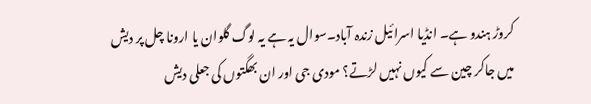کروڑ ہندو ہے۔ انڈیا اسرائیل زندہ آباد۔سوال یہ ہے یہ لوگ گلوان یا ارونا چل پر دیش میں جاکر چین سے کیوں نہیں لڑتے؟ مودی جی اور ان بھگتوں کی جعلی دیش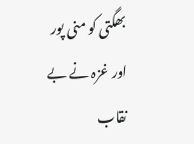بھگتی کو منی پور اور غزہ نے بے نقاب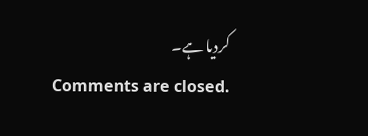کردیا ہے۔
Comments are closed.